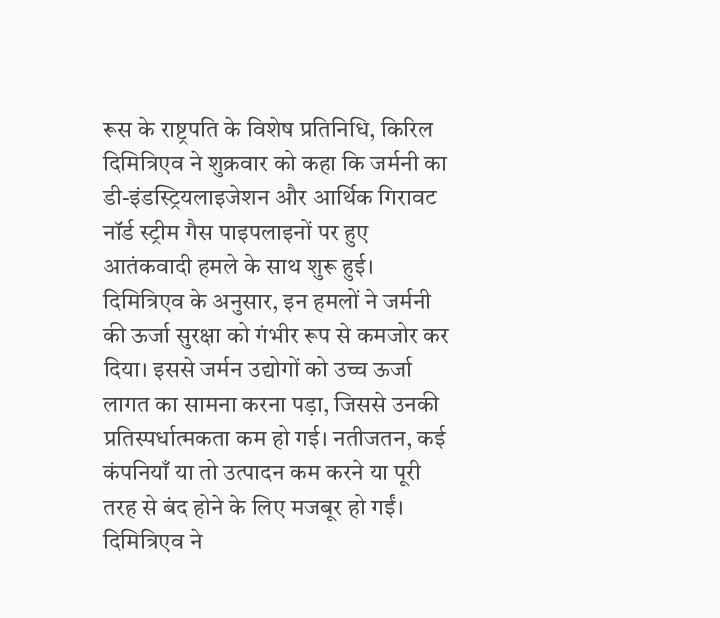रूस के राष्ट्रपति के विशेष प्रतिनिधि, किरिल दिमित्रिएव ने शुक्रवार को कहा कि जर्मनी का डी-इंडस्ट्रियलाइजेशन और आर्थिक गिरावट नॉर्ड स्ट्रीम गैस पाइपलाइनों पर हुए आतंकवादी हमले के साथ शुरू हुई। दिमित्रिएव के अनुसार, इन हमलों ने जर्मनी की ऊर्जा सुरक्षा को गंभीर रूप से कमजोर कर दिया। इससे जर्मन उद्योगों को उच्च ऊर्जा लागत का सामना करना पड़ा, जिससे उनकी प्रतिस्पर्धात्मकता कम हो गई। नतीजतन, कई कंपनियाँ या तो उत्पादन कम करने या पूरी तरह से बंद होने के लिए मजबूर हो गईं। दिमित्रिएव ने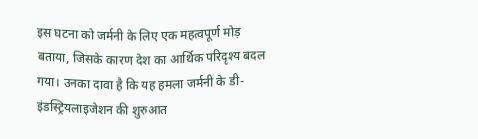इस घटना को जर्मनी के लिए एक महत्वपूर्ण मोड़ बताया, जिसके कारण देश का आर्थिक परिदृश्य बदल गया। उनका दावा है कि यह हमला जर्मनी के डी-इंडस्ट्रियलाइजेशन की शुरुआत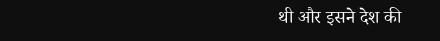थी और इसने देश की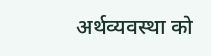अर्थव्यवस्था को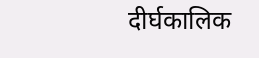दीर्घकालिक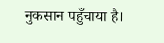नुकसान पहुँचाया है।